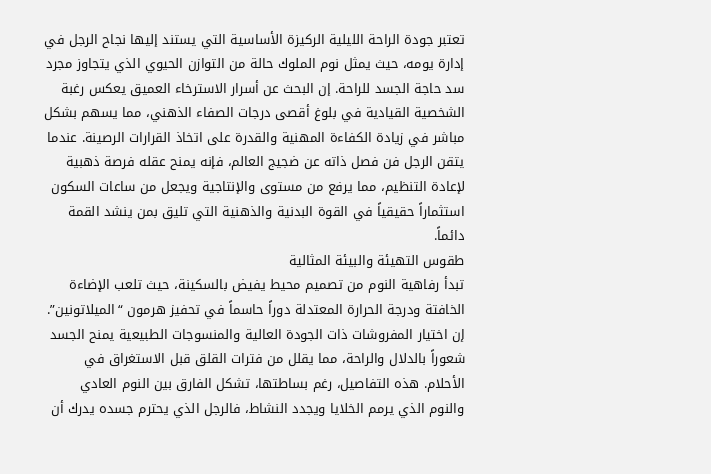تعتبر جودة الراحة الليلية الركيزة الأساسية التي يستند إليها نجاح الرجل في إدارة يومه، حيث يمثل نوم الملوك حالة من التوازن الحيوي الذي يتجاوز مجرد سد حاجة الجسد للراحة. إن البحث عن أسرار الاسترخاء العميق يعكس رغبة الشخصية القيادية في بلوغ أقصى درجات الصفاء الذهني، مما يسهم بشكل مباشر في زيادة الكفاءة المهنية والقدرة على اتخاذ القرارات الرصينة. عندما يتقن الرجل فن فصل ذاته عن ضجيج العالم، فإنه يمنح عقله فرصة ذهبية لإعادة التنظيم، مما يرفع من مستوى والإنتاجية ويجعل من ساعات السكون استثماراً حقيقياً في القوة البدنية والذهنية التي تليق بمن ينشد القمة دائماً.
طقوس التهيئة والبيئة المثالية
تبدأ رفاهية النوم من تصميم محيط يفيض بالسكينة، حيث تلعب الإضاءة الخافتة ودرجة الحرارة المعتدلة دوراً حاسماً في تحفيز هرمون “الميلاتونين”. إن اختيار المفروشات ذات الجودة العالية والمنسوجات الطبيعية يمنح الجسد شعوراً بالدلال والراحة، مما يقلل من فترات القلق قبل الاستغراق في الأحلام. هذه التفاصيل، رغم بساطتها، تشكل الفارق بين النوم العادي والنوم الذي يرمم الخلايا ويجدد النشاط، فالرجل الذي يحترم جسده يدرك أن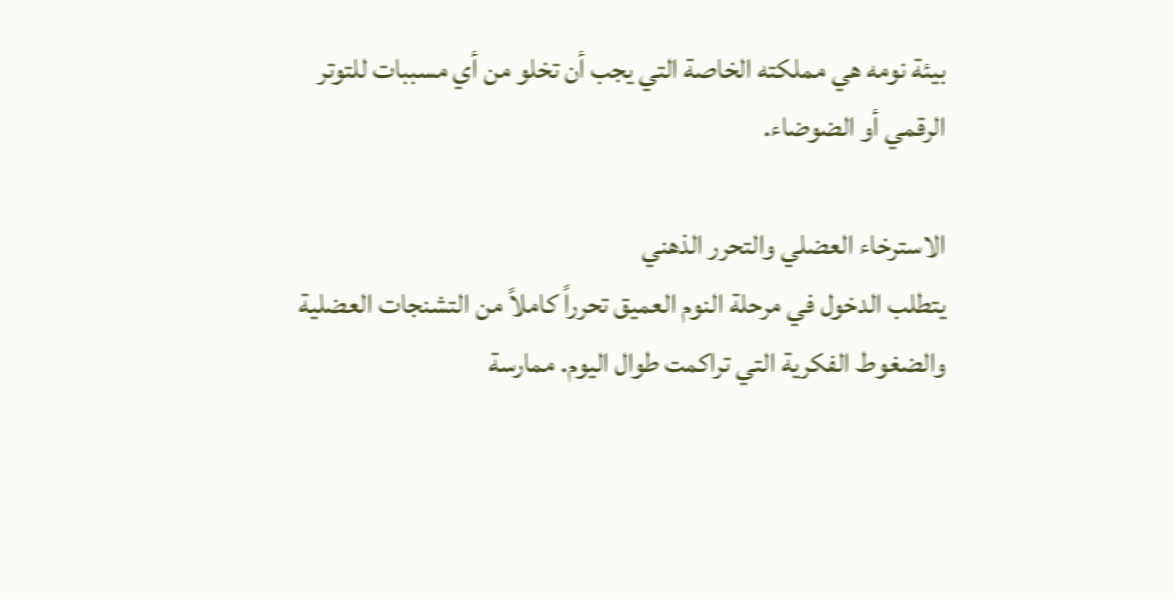بيئة نومه هي مملكته الخاصة التي يجب أن تخلو من أي مسببات للتوتر الرقمي أو الضوضاء.

الاسترخاء العضلي والتحرر الذهني
يتطلب الدخول في مرحلة النوم العميق تحرراً كاملاً من التشنجات العضلية والضغوط الفكرية التي تراكمت طوال اليوم. ممارسة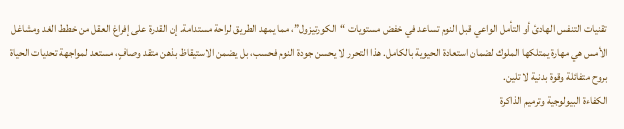تقنيات التنفس الهادئ أو التأمل الواعي قبل النوم تساعد في خفض مستويات “الكورتيزول”، مما يمهد الطريق لراحة مستدامة. إن القدرة على إفراغ العقل من خطط الغد ومشاغل الأمس هي مهارة يمتلكها الملوك لضمان استعادة الحيوية بالكامل. هذا التحرر لا يحسن جودة النوم فحسب، بل يضمن الاستيقاظ بذهن متقد وصافٍ، مستعد لمواجهة تحديات الحياة بروح متفائلة وقوة بدنية لا تلين.
الكفاءة البيولوجية وترميم الذاكرة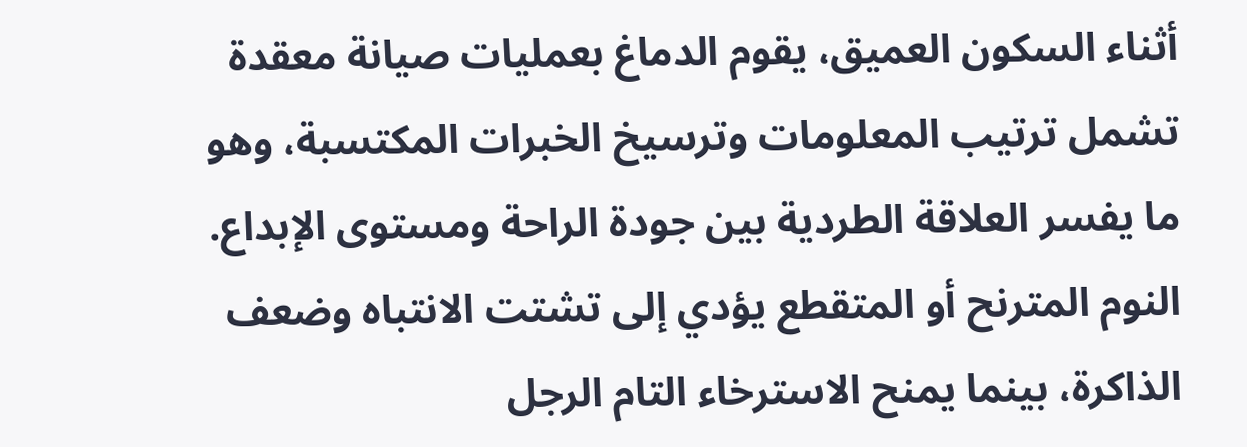أثناء السكون العميق، يقوم الدماغ بعمليات صيانة معقدة تشمل ترتيب المعلومات وترسيخ الخبرات المكتسبة، وهو ما يفسر العلاقة الطردية بين جودة الراحة ومستوى الإبداع. النوم المترنح أو المتقطع يؤدي إلى تشتت الانتباه وضعف الذاكرة، بينما يمنح الاسترخاء التام الرجل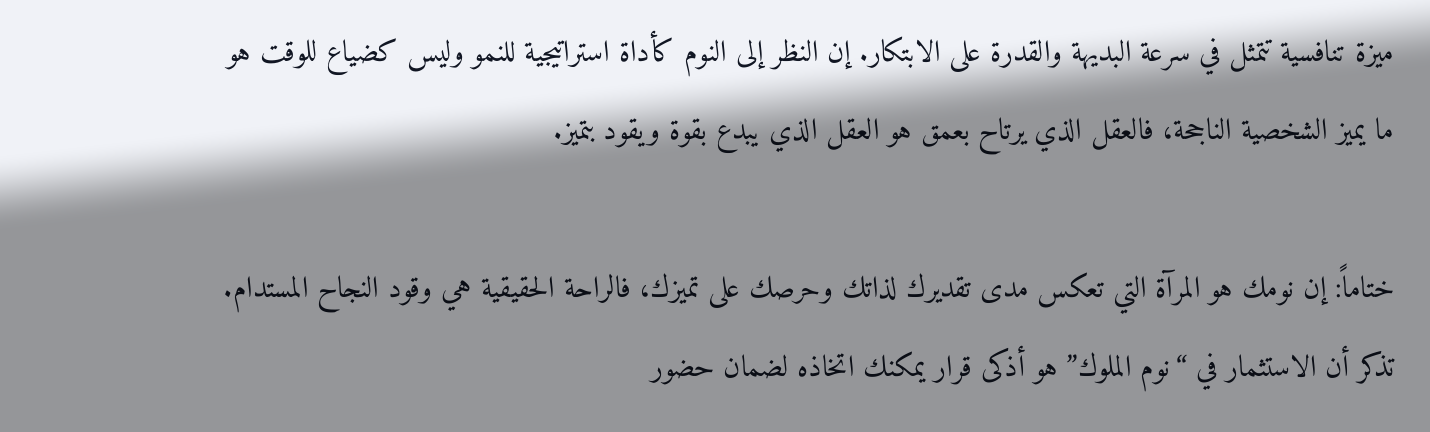ميزة تنافسية تتمثل في سرعة البديهة والقدرة على الابتكار. إن النظر إلى النوم كأداة استراتيجية للنمو وليس كضياع للوقت هو ما يميز الشخصية الناجحة، فالعقل الذي يرتاح بعمق هو العقل الذي يبدع بقوة ويقود بتميز.

ختاماً: إن نومك هو المرآة التي تعكس مدى تقديرك لذاتك وحرصك على تميزك، فالراحة الحقيقية هي وقود النجاح المستدام. تذكر أن الاستثمار في “نوم الملوك” هو أذكى قرار يمكنك اتخاذه لضمان حضور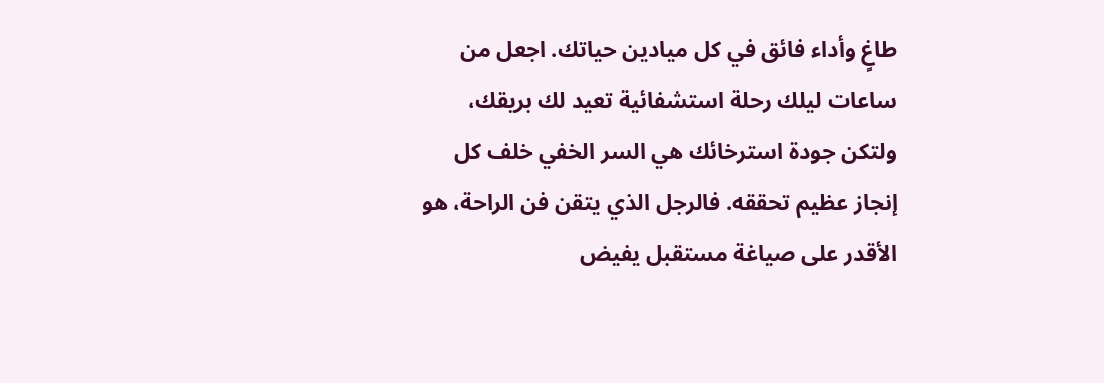طاغٍ وأداء فائق في كل ميادين حياتك. اجعل من ساعات ليلك رحلة استشفائية تعيد لك بريقك، ولتكن جودة استرخائك هي السر الخفي خلف كل إنجاز عظيم تحققه. فالرجل الذي يتقن فن الراحة، هو الأقدر على صياغة مستقبل يفيض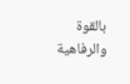بالقوة والرفاهية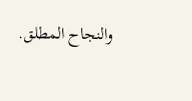والنجاح المطلق.